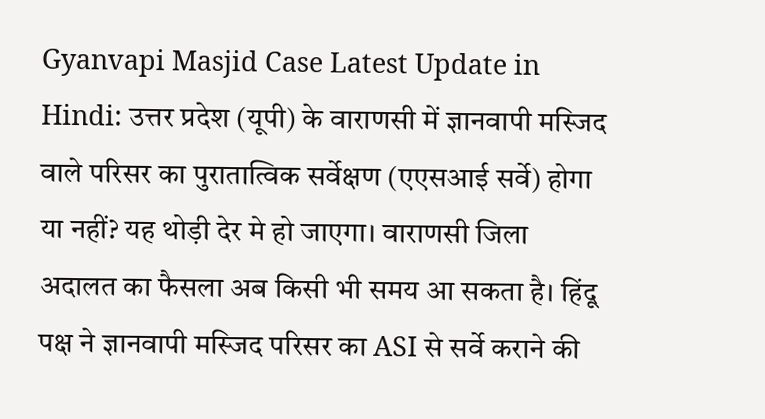Gyanvapi Masjid Case Latest Update in Hindi: उत्तर प्रदेश (यूपी) के वाराणसी में ज्ञानवापी मस्जिद वाले परिसर का पुरातात्विक सर्वेक्षण (एएसआई सर्वे) होगा या नहीं? यह थोड़ी देर मे हो जाएगा। वाराणसी जिला अदालत का फैसला अब किसी भी समय आ सकता है। हिंदू पक्ष ने ज्ञानवापी मस्जिद परिसर का ASI से सर्वे कराने की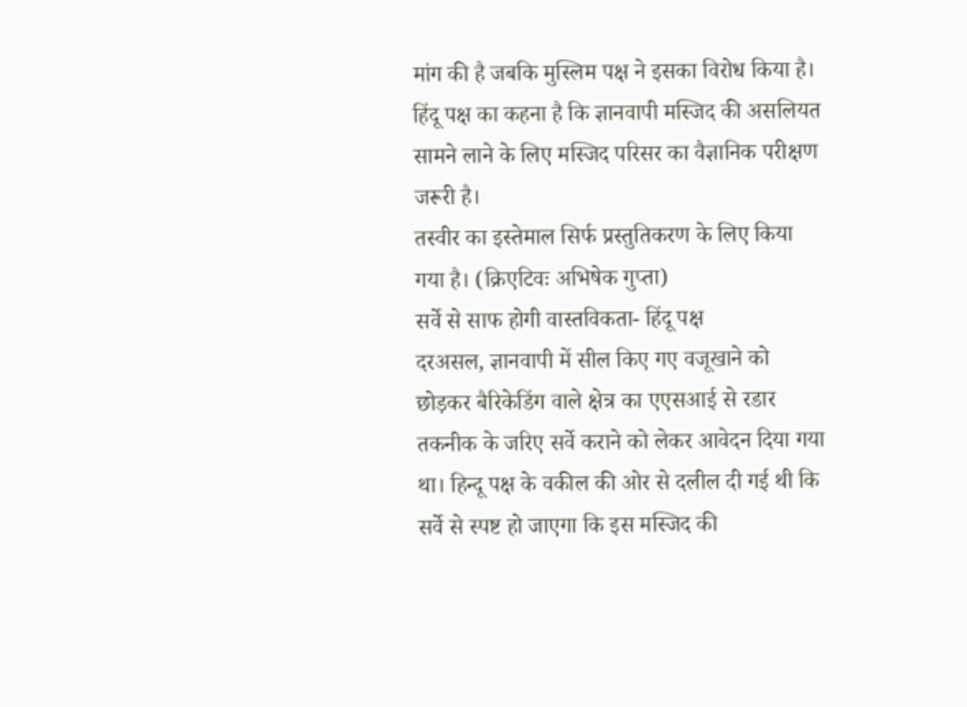मांग की है जबकि मुस्लिम पक्ष ने इसका विरोध किया है। हिंदू पक्ष का कहना है कि ज्ञानवापी मस्जिद की असलियत सामने लाने के लिए मस्जिद परिसर का वैज्ञानिक परीक्षण जरूरी है।
तस्वीर का इस्तेमाल सिर्फ प्रस्तुतिकरण के लिए किया गया है। (क्रिएटिवः अभिषेक गुप्ता)
सर्वे से साफ होगी वास्तविकता- हिंदू पक्ष
दरअसल, ज्ञानवापी में सील किए गए वजूखाने को छोड़कर बैरिकेडिंग वाले क्षेत्र का एएसआई से रडार तकनीक के जरिए सर्वे कराने को लेकर आवेदन दिया गया था। हिन्दू पक्ष के वकील की ओर से दलील दी गई थी कि सर्वे से स्पष्ट हो जाएगा कि इस मस्जिद की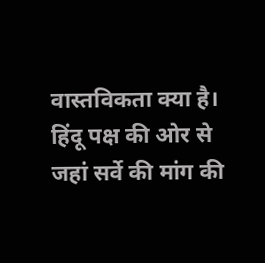वास्तविकता क्या है। हिंदू पक्ष की ओर से जहां सर्वे की मांग की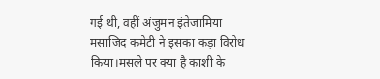गई थी, वहीं अंजुमन इंतेजामिया मसाजिद कमेटी ने इसका कड़ा विरोध किया।मसले पर क्या है काशी के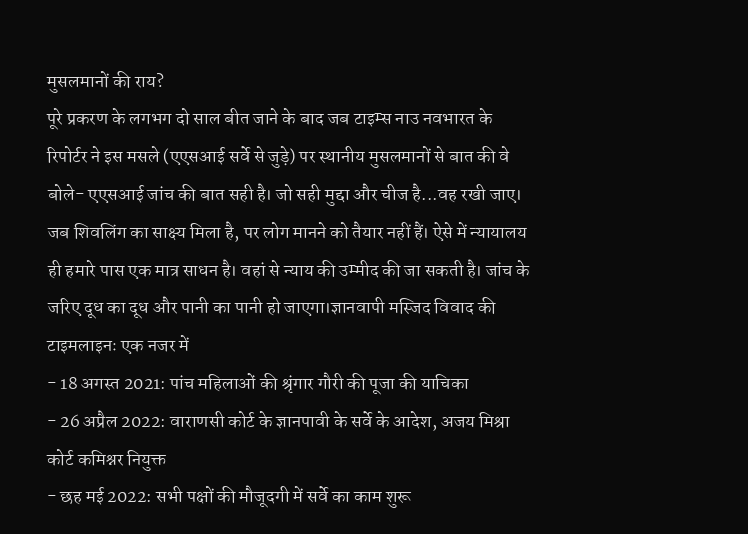मुसलमानों की राय?
पूरे प्रकरण के लगभग दो साल बीत जाने के बाद जब टाइम्स नाउ नवभारत के रिपोर्टर ने इस मसले (एएसआई सर्वे से जुड़े) पर स्थानीय मुसलमानों से बात की वे बोले- एएसआई जांच की बात सही है। जो सही मुद्दा और चीज है...वह रखी जाए। जब शिवलिंग का साक्ष्य मिला है, पर लोग मानने को तैयार नहीं हैं। ऐसे में न्यायालय ही हमारे पास एक मात्र साधन है। वहां से न्याय की उम्मीद की जा सकती है। जांच के जरिए दूध का दूध और पानी का पानी हो जाएगा।ज्ञानवापी मस्जिद विवाद की टाइमलाइनः एक नजर में
- 18 अगस्त 2021: पांच महिलाओं की श्रृंगार गौरी की पूजा की याचिका
- 26 अप्रैल 2022: वाराणसी कोर्ट के ज्ञानपावी के सर्वे के आदेश, अजय मिश्रा कोर्ट कमिश्नर नियुक्त
- छह मई 2022: सभी पक्षों की मौजूदगी में सर्वे का काम शुरू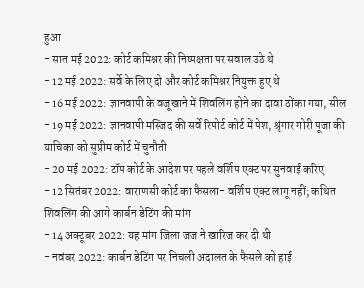हुआ
- सात मई 2022: कोर्ट कमिश्नर की निष्पक्षता पर सवाल उठे थे
- 12 मई 2022: सर्वे के लिए दो और कोर्ट कमिश्नर नियुक्त हुए थे
- 16 मई 2022: ज्ञानवापी के वजूखाने में शिवलिंग होने का दावा ठोंका गया, सील
- 19 मई 2022: ज्ञानवापी मस्जिद की सर्वे रिपोर्ट कोर्ट में पेश, श्रृंगार गोरी पूजा की याचिका को सुप्रीम कोर्ट में चुनौती
- 20 मई 2022: टॉप कोर्ट के आदेश पर पहले वर्शिप एक्ट पर सुनवाई करिए
- 12 सितंबर 2022: वाराणसी कोर्ट का फैसला- वर्शिप एक्ट लागू नहीं; कथित शिवलिंग की आगे कार्बन डेटिंग की मांग
- 14 अक्टूबर 2022: यह मांग जिला जज ने खारिज कर दी थी
- नवंबर 2022: कार्बन डेटिंग पर निचली अदालत के फैसले को हाई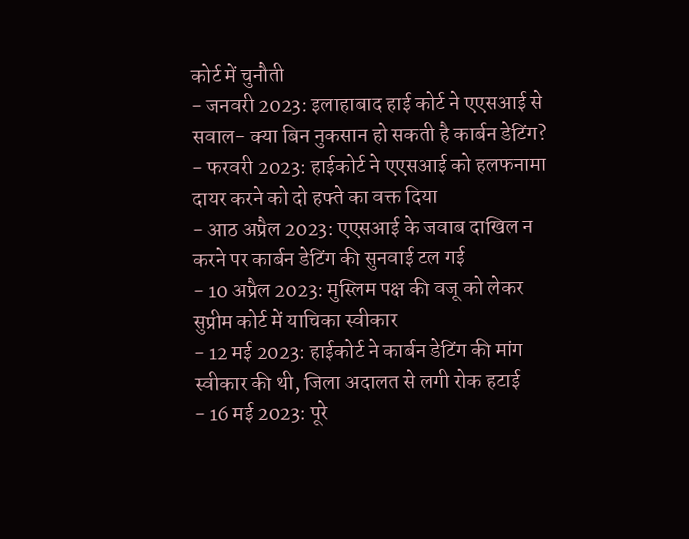कोर्ट में चुनौती
- जनवरी 2023: इलाहाबाद हाई कोर्ट ने एएसआई से सवाल- क्या बिन नुकसान हो सकती है कार्बन डेटिंग?
- फरवरी 2023: हाईकोर्ट ने एएसआई को हलफनामा दायर करने को दो हफ्ते का वक्त दिया
- आठ अप्रैल 2023: एएसआई के जवाब दाखिल न करने पर कार्बन डेटिंग की सुनवाई टल गई
- 10 अप्रैल 2023: मुस्लिम पक्ष की वजू को लेकर सुप्रीम कोर्ट में याचिका स्वीकार
- 12 मई 2023: हाईकोर्ट ने कार्बन डेटिंग की मांग स्वीकार की थी, जिला अदालत से लगी रोक हटाई
- 16 मई 2023: पूरे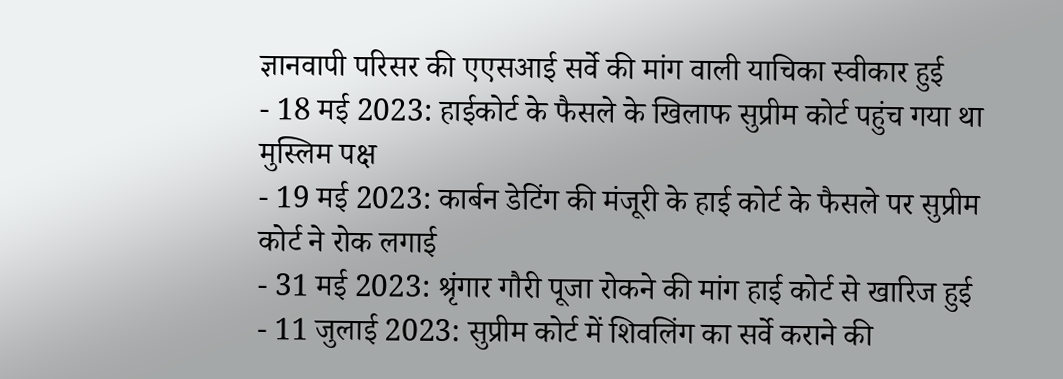ज्ञानवापी परिसर की एएसआई सर्वे की मांग वाली याचिका स्वीकार हुई
- 18 मई 2023: हाईकोर्ट के फैसले के खिलाफ सुप्रीम कोर्ट पहुंच गया था मुस्लिम पक्ष
- 19 मई 2023: कार्बन डेटिंग की मंजूरी के हाई कोर्ट के फैसले पर सुप्रीम कोर्ट ने रोक लगाई
- 31 मई 2023: श्रृंगार गौरी पूजा रोकने की मांग हाई कोर्ट से खारिज हुई
- 11 जुलाई 2023: सुप्रीम कोर्ट में शिवलिंग का सर्वे कराने की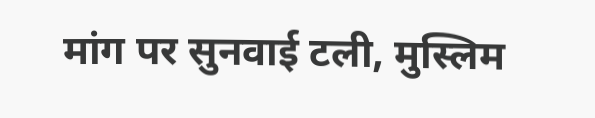मांग पर सुनवाई टली, मुस्लिम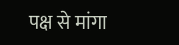पक्ष से मांगा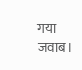गया जवाब।